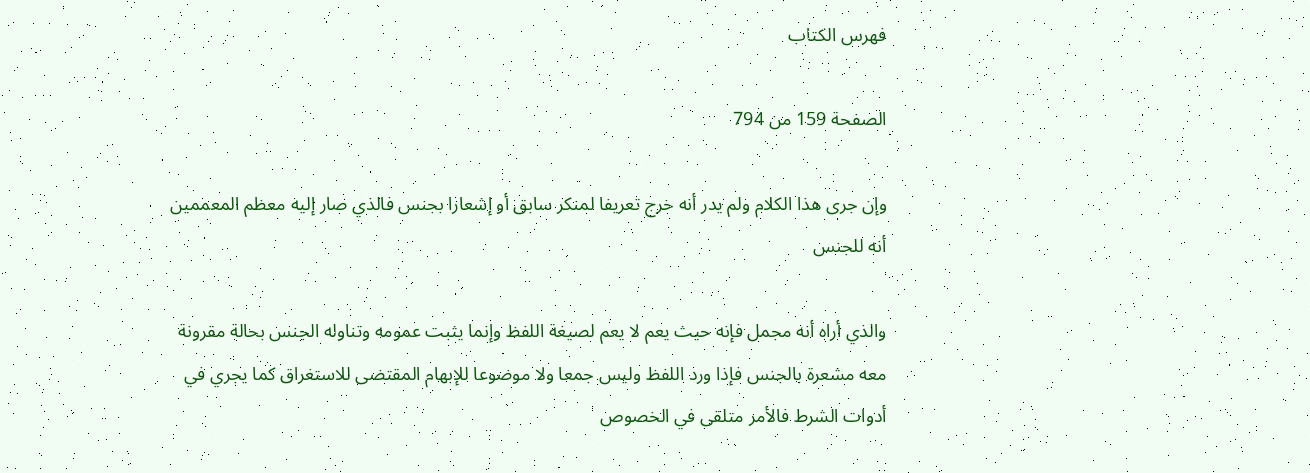فهرس الكتاب

الصفحة 159 من 794

وإن جرى هذا الكلام ولم يدر أنه خرج تعريفا لمنكر سابق أو إشعارا بجنس فالذي صار إليه معظم المعممين أنه للجنس

والذي أراه أنه مجمل فإنه حيث يعم لا يعم لصيغة اللفظ وإنما يثبت عمومه وتناوله الجنس بحالة مقرونة معه مشعرة بالجنس فإذا ورد اللفظ وليس جمعا ولا موضوعا للإبهام المقتضى للاستغراق كما يجري في أدوات الشرط فالأمر متلقى في الخصوص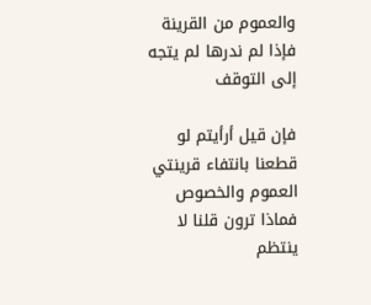والعموم من القرينة فإذا لم ندرها لم يتجه إلى التوقف

فإن قيل أرأيتم لو قطعنا بانتفاء قرينتي العموم والخصوص فماذا ترون قلنا لا ينتظم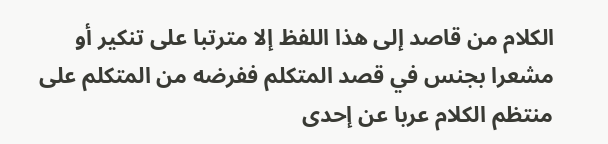الكلام من قاصد إلى هذا اللفظ إلا مترتبا على تنكير أو مشعرا بجنس في قصد المتكلم ففرضه من المتكلم على منتظم الكلام عربا عن إحدى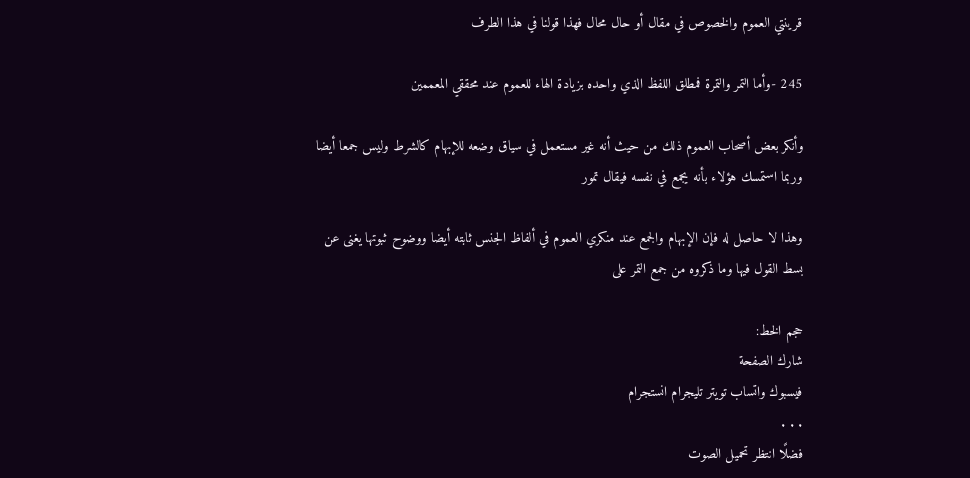قرينتي العموم والخصوص في مقال أو حال محال فهذا قولنا في هذا الطرف

245 -وأما التمر والتمرة فمطلق اللفظ الذي واحده بزيادة الهاء للعموم عند محققي المعممين

وأنكر بعض أصحاب العموم ذلك من حيث أنه غير مستعمل في سياق وضعه للإبهام كالشرط وليس جمعا أيضا وربما استمسك هؤلاء بأنه يجمع في نفسه فيقال تمور

وهذا لا حاصل له فإن الإبهام والجمع عند منكري العموم في ألفاظ الجنس ثابته أيضا ووضوح ثبوتها يغنى عن بسط القول فيها وما ذكروه من جمع التمر على

حجم الخط:
شارك الصفحة
فيسبوك واتساب تويتر تليجرام انستجرام
. . .
فضلًا انتظر تحميل الصوت